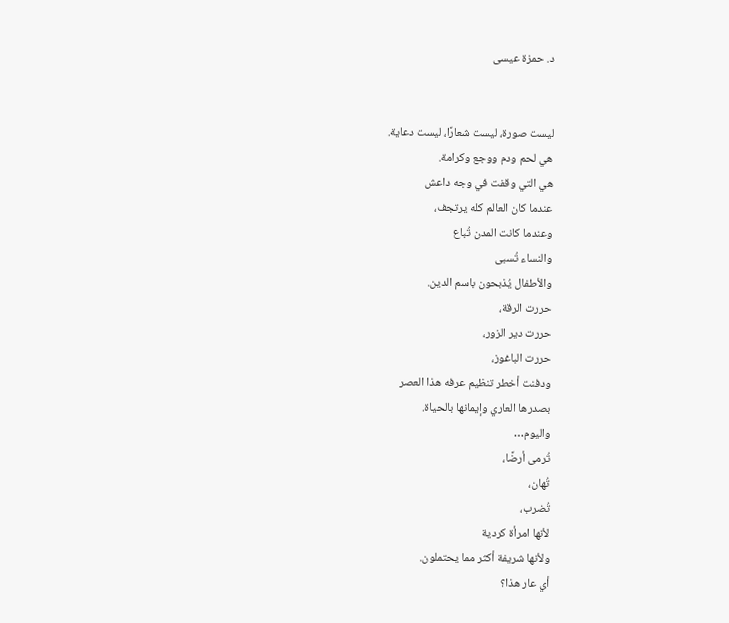د. حمزة عيسى


ليست صورة، ليست شعارًا، ليست دعاية.
هي لحم ودم ووجع وكرامة.
هي التي وقفت في وجه داعش
عندما كان العالم كله يرتجف،
وعندما كانت المدن تُباع
والنساء تُسبى
والأطفال يُذبحون باسم الدين.
حررت الرقة،
حررت دير الزور،
حررت الباغوز،
ودفنت أخطر تنظيم عرفه هذا العصر
بصدرها العاري وإيمانها بالحياة.
واليوم…
تُرمى أرضًا،
تُهان،
تُضرب،
لأنها امرأة كردية
ولأنها شريفة أكثر مما يحتملون.
أي عار هذا؟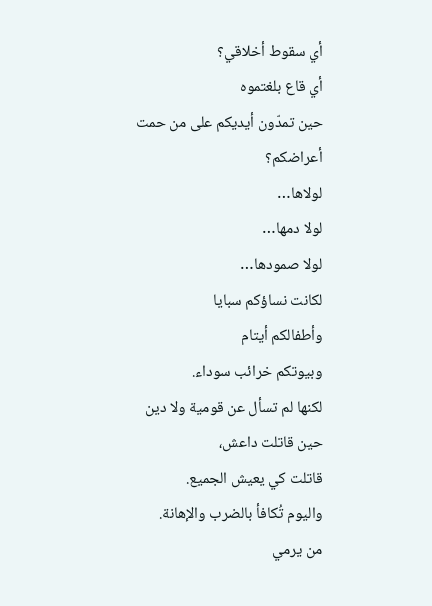أي سقوط أخلاقي؟
أي قاع بلغتموه
حين تمدّون أيديكم على من حمت أعراضكم؟
لولاها…
لولا دمها…
لولا صمودها…
لكانت نساؤكم سبايا
وأطفالكم أيتام
وبيوتكم خرائب سوداء.
لكنها لم تسأل عن قومية ولا دين
حين قاتلت داعش،
قاتلت كي يعيش الجميع.
واليوم تُكافأ بالضرب والإهانة.
من يرمي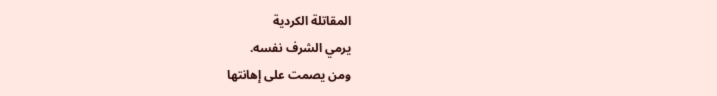المقاتلة الكردية
يرمي الشرف نفسه.
ومن يصمت على إهانتها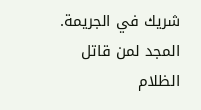شريك في الجريمة.
المجد لمن قاتل الظلام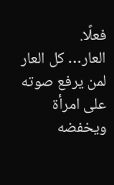فعلًا.
العار… كل العار
لمن يرفع صوته على امرأة
ويخفضه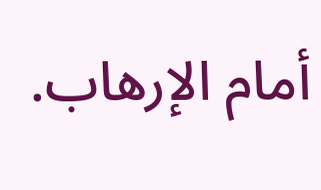أمام الإرهاب.